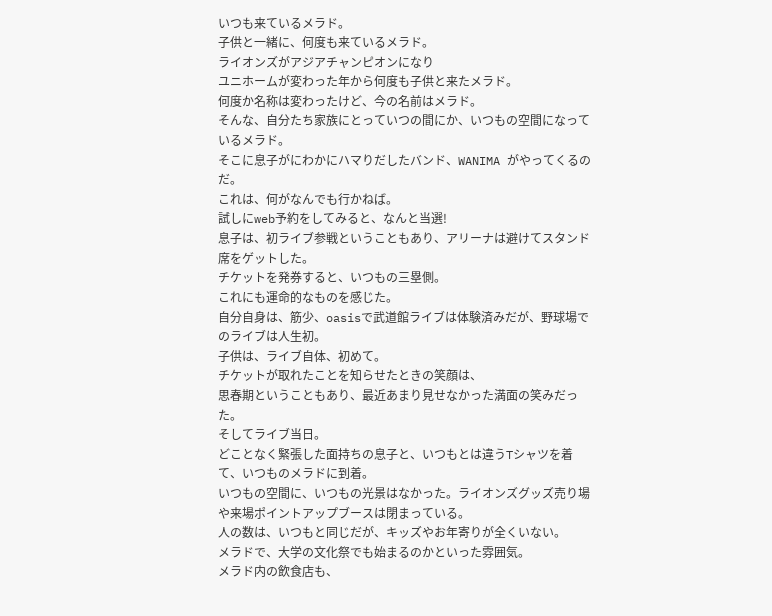いつも来ているメラド。
子供と一緒に、何度も来ているメラド。
ライオンズがアジアチャンピオンになり
ユニホームが変わった年から何度も子供と来たメラド。
何度か名称は変わったけど、今の名前はメラド。
そんな、自分たち家族にとっていつの間にか、いつもの空間になっているメラド。
そこに息子がにわかにハマりだしたバンド、WANIMA がやってくるのだ。
これは、何がなんでも行かねば。
試しにweb予約をしてみると、なんと当選!
息子は、初ライブ参戦ということもあり、アリーナは避けてスタンド席をゲットした。
チケットを発券すると、いつもの三塁側。
これにも運命的なものを感じた。
自分自身は、筋少、oasisで武道館ライブは体験済みだが、野球場でのライブは人生初。
子供は、ライブ自体、初めて。
チケットが取れたことを知らせたときの笑顔は、
思春期ということもあり、最近あまり見せなかった満面の笑みだった。
そしてライブ当日。
どことなく緊張した面持ちの息子と、いつもとは違うTシャツを着て、いつものメラドに到着。
いつもの空間に、いつもの光景はなかった。ライオンズグッズ売り場や来場ポイントアップブースは閉まっている。
人の数は、いつもと同じだが、キッズやお年寄りが全くいない。
メラドで、大学の文化祭でも始まるのかといった雰囲気。
メラド内の飲食店も、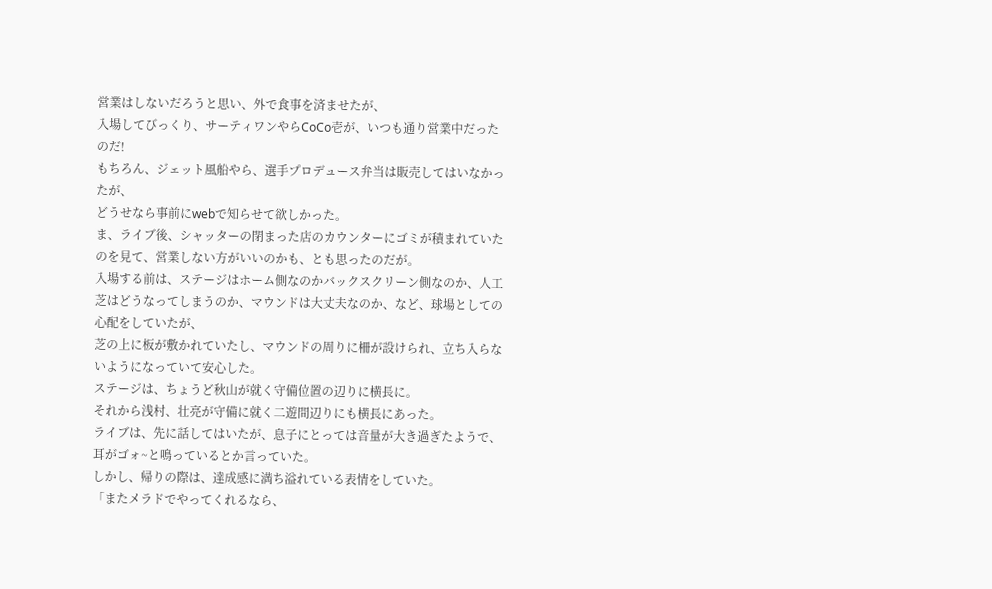営業はしないだろうと思い、外で食事を済ませたが、
入場してびっくり、サーティワンやらCoCo壱が、いつも通り営業中だったのだ!
もちろん、ジェット風船やら、選手プロデュース弁当は販売してはいなかったが、
どうせなら事前にwebで知らせて欲しかった。
ま、ライブ後、シャッターの閉まった店のカウンターにゴミが積まれていたのを見て、営業しない方がいいのかも、とも思ったのだが。
入場する前は、ステージはホーム側なのかバックスクリーン側なのか、人工芝はどうなってしまうのか、マウンドは大丈夫なのか、など、球場としての心配をしていたが、
芝の上に板が敷かれていたし、マウンドの周りに柵が設けられ、立ち入らないようになっていて安心した。
ステージは、ちょうど秋山が就く守備位置の辺りに横長に。
それから浅村、壮亮が守備に就く二遊間辺りにも横長にあった。
ライブは、先に話してはいたが、息子にとっては音量が大き過ぎたようで、
耳がゴォ~と鳴っているとか言っていた。
しかし、帰りの際は、達成感に満ち溢れている表情をしていた。
「またメラドでやってくれるなら、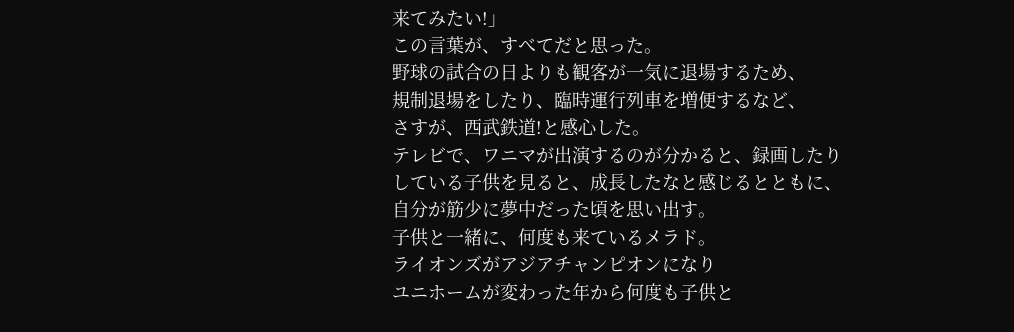来てみたい!」
この言葉が、すべてだと思った。
野球の試合の日よりも観客が一気に退場するため、
規制退場をしたり、臨時運行列車を増便するなど、
さすが、西武鉄道!と感心した。
テレビで、ワニマが出演するのが分かると、録画したりしている子供を見ると、成長したなと感じるとともに、
自分が筋少に夢中だった頃を思い出す。
子供と一緒に、何度も来ているメラド。
ライオンズがアジアチャンピオンになり
ユニホームが変わった年から何度も子供と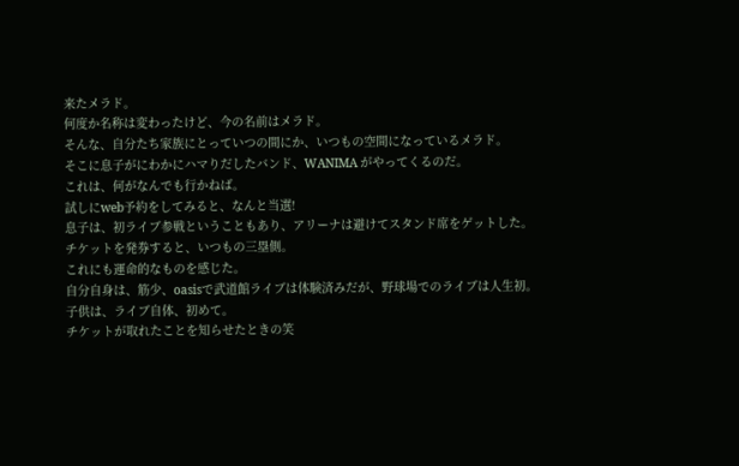来たメラド。
何度か名称は変わったけど、今の名前はメラド。
そんな、自分たち家族にとっていつの間にか、いつもの空間になっているメラド。
そこに息子がにわかにハマりだしたバンド、WANIMA がやってくるのだ。
これは、何がなんでも行かねば。
試しにweb予約をしてみると、なんと当選!
息子は、初ライブ参戦ということもあり、アリーナは避けてスタンド席をゲットした。
チケットを発券すると、いつもの三塁側。
これにも運命的なものを感じた。
自分自身は、筋少、oasisで武道館ライブは体験済みだが、野球場でのライブは人生初。
子供は、ライブ自体、初めて。
チケットが取れたことを知らせたときの笑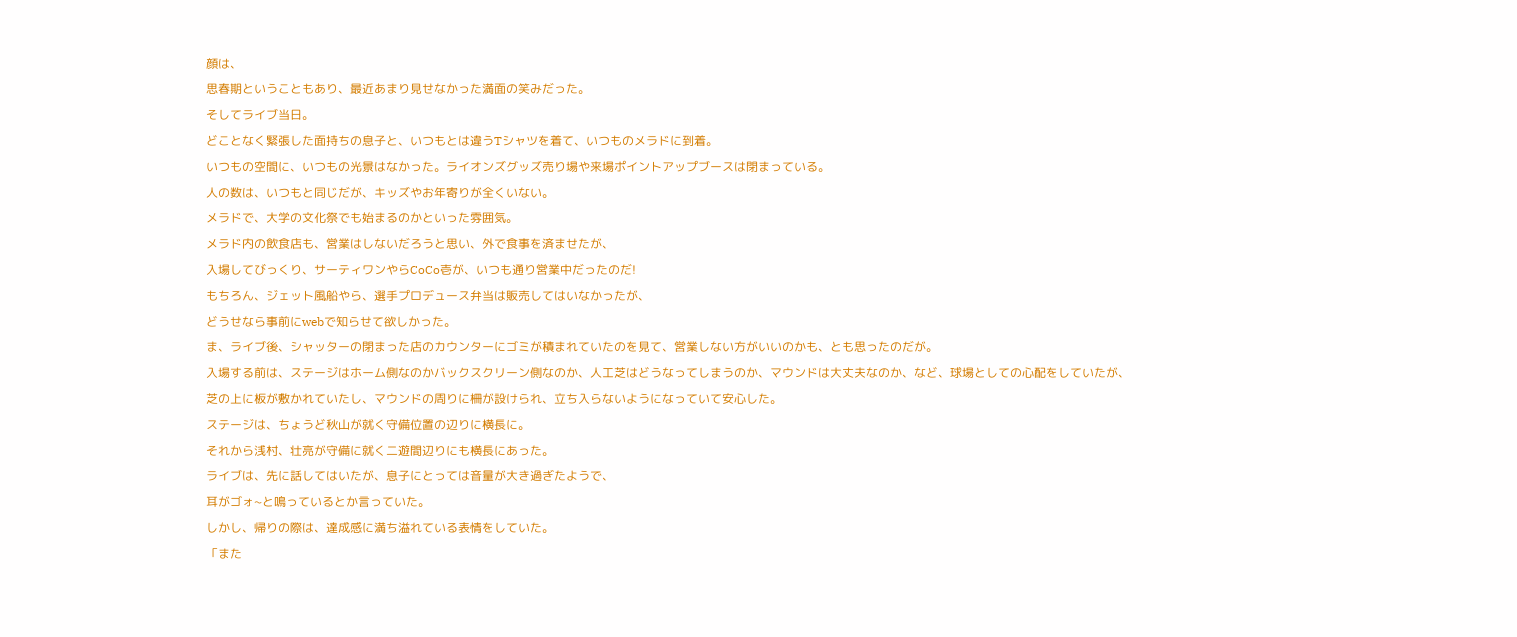顔は、
思春期ということもあり、最近あまり見せなかった満面の笑みだった。
そしてライブ当日。
どことなく緊張した面持ちの息子と、いつもとは違うTシャツを着て、いつものメラドに到着。
いつもの空間に、いつもの光景はなかった。ライオンズグッズ売り場や来場ポイントアップブースは閉まっている。
人の数は、いつもと同じだが、キッズやお年寄りが全くいない。
メラドで、大学の文化祭でも始まるのかといった雰囲気。
メラド内の飲食店も、営業はしないだろうと思い、外で食事を済ませたが、
入場してびっくり、サーティワンやらCoCo壱が、いつも通り営業中だったのだ!
もちろん、ジェット風船やら、選手プロデュース弁当は販売してはいなかったが、
どうせなら事前にwebで知らせて欲しかった。
ま、ライブ後、シャッターの閉まった店のカウンターにゴミが積まれていたのを見て、営業しない方がいいのかも、とも思ったのだが。
入場する前は、ステージはホーム側なのかバックスクリーン側なのか、人工芝はどうなってしまうのか、マウンドは大丈夫なのか、など、球場としての心配をしていたが、
芝の上に板が敷かれていたし、マウンドの周りに柵が設けられ、立ち入らないようになっていて安心した。
ステージは、ちょうど秋山が就く守備位置の辺りに横長に。
それから浅村、壮亮が守備に就く二遊間辺りにも横長にあった。
ライブは、先に話してはいたが、息子にとっては音量が大き過ぎたようで、
耳がゴォ~と鳴っているとか言っていた。
しかし、帰りの際は、達成感に満ち溢れている表情をしていた。
「また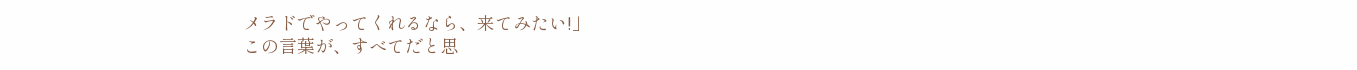メラドでやってくれるなら、来てみたい!」
この言葉が、すべてだと思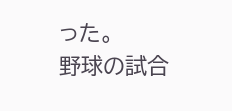った。
野球の試合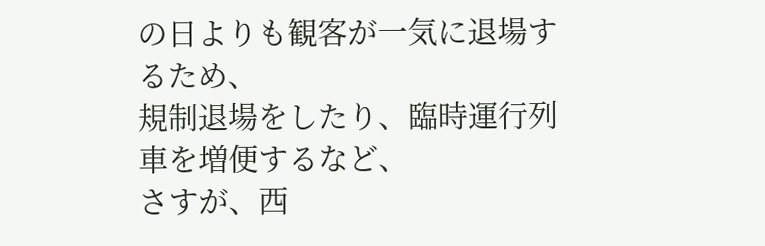の日よりも観客が一気に退場するため、
規制退場をしたり、臨時運行列車を増便するなど、
さすが、西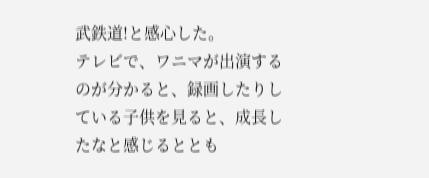武鉄道!と感心した。
テレビで、ワニマが出演するのが分かると、録画したりしている子供を見ると、成長したなと感じるととも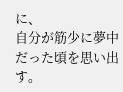に、
自分が筋少に夢中だった頃を思い出す。